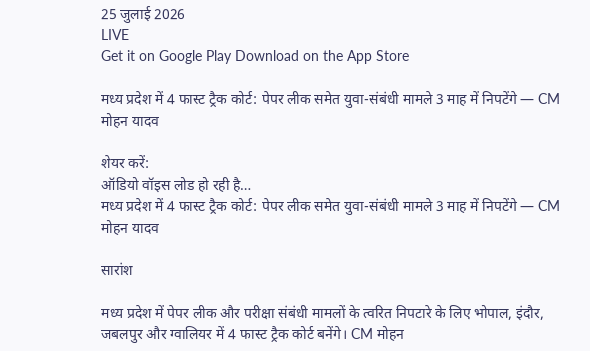25 जुलाई 2026
LIVE
Get it on Google Play Download on the App Store

मध्य प्रदेश में 4 फास्ट ट्रैक कोर्ट: पेपर लीक समेत युवा-संबंधी मामले 3 माह में निपटेंगे — CM मोहन यादव

शेयर करें:
ऑडियो वॉइस लोड हो रही है…
मध्य प्रदेश में 4 फास्ट ट्रैक कोर्ट: पेपर लीक समेत युवा-संबंधी मामले 3 माह में निपटेंगे — CM मोहन यादव

सारांश

मध्य प्रदेश में पेपर लीक और परीक्षा संबंधी मामलों के त्वरित निपटारे के लिए भोपाल, इंदौर, जबलपुर और ग्वालियर में 4 फास्ट ट्रैक कोर्ट बनेंगे। CM मोहन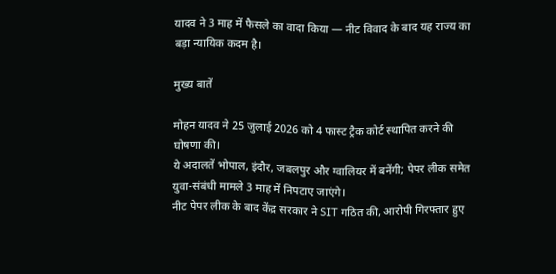यादव ने 3 माह में फैसले का वादा किया — नीट विवाद के बाद यह राज्य का बड़ा न्यायिक कदम है।

मुख्य बातें

मोहन यादव ने 25 जुलाई 2026 को 4 फास्ट ट्रैक कोर्ट स्थापित करने की घोषणा की।
ये अदालतें भोपाल, इंदौर, जबलपुर और ग्वालियर में बनेंगी; पेपर लीक समेत युवा-संबंधी मामले 3 माह में निपटाए जाएंगे।
नीट पेपर लीक के बाद केंद्र सरकार ने SIT गठित की, आरोपी गिरफ्तार हुए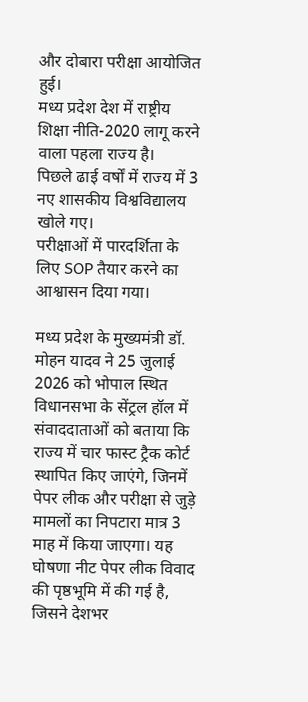और दोबारा परीक्षा आयोजित हुई।
मध्य प्रदेश देश में राष्ट्रीय शिक्षा नीति-2020 लागू करने वाला पहला राज्य है।
पिछले ढाई वर्षों में राज्य में 3 नए शासकीय विश्वविद्यालय खोले गए।
परीक्षाओं में पारदर्शिता के लिए SOP तैयार करने का आश्वासन दिया गया।

मध्य प्रदेश के मुख्यमंत्री डॉ. मोहन यादव ने 25 जुलाई 2026 को भोपाल स्थित विधानसभा के सेंट्रल हॉल में संवाददाताओं को बताया कि राज्य में चार फास्ट ट्रैक कोर्ट स्थापित किए जाएंगे, जिनमें पेपर लीक और परीक्षा से जुड़े मामलों का निपटारा मात्र 3 माह में किया जाएगा। यह घोषणा नीट पेपर लीक विवाद की पृष्ठभूमि में की गई है, जिसने देशभर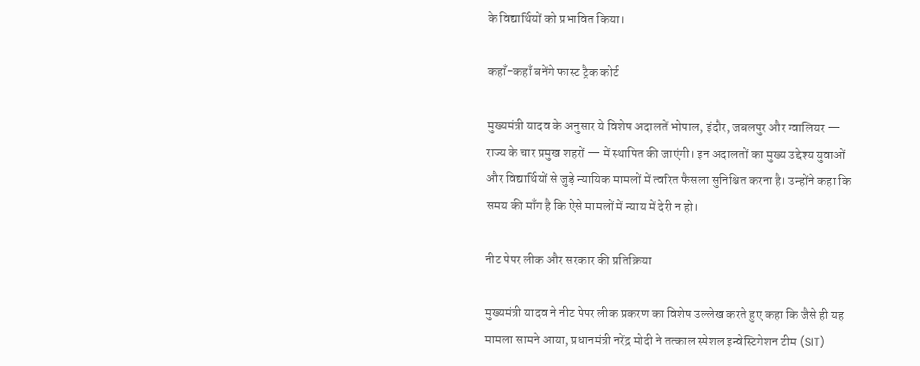के विद्यार्थियों को प्रभावित किया।

कहाँ-कहाँ बनेंगे फास्ट ट्रैक कोर्ट

मुख्यमंत्री यादव के अनुसार ये विशेष अदालतें भोपाल, इंदौर, जबलपुर और ग्वालियर — राज्य के चार प्रमुख शहरों — में स्थापित की जाएंगी। इन अदालतों का मुख्य उद्देश्य युवाओं और विद्यार्थियों से जुड़े न्यायिक मामलों में त्वरित फैसला सुनिश्चित करना है। उन्होंने कहा कि समय की माँग है कि ऐसे मामलों में न्याय में देरी न हो।

नीट पेपर लीक और सरकार की प्रतिक्रिया

मुख्यमंत्री यादव ने नीट पेपर लीक प्रकरण का विशेष उल्लेख करते हुए कहा कि जैसे ही यह मामला सामने आया, प्रधानमंत्री नरेंद्र मोदी ने तत्काल स्पेशल इन्वेस्टिगेशन टीम (SIT)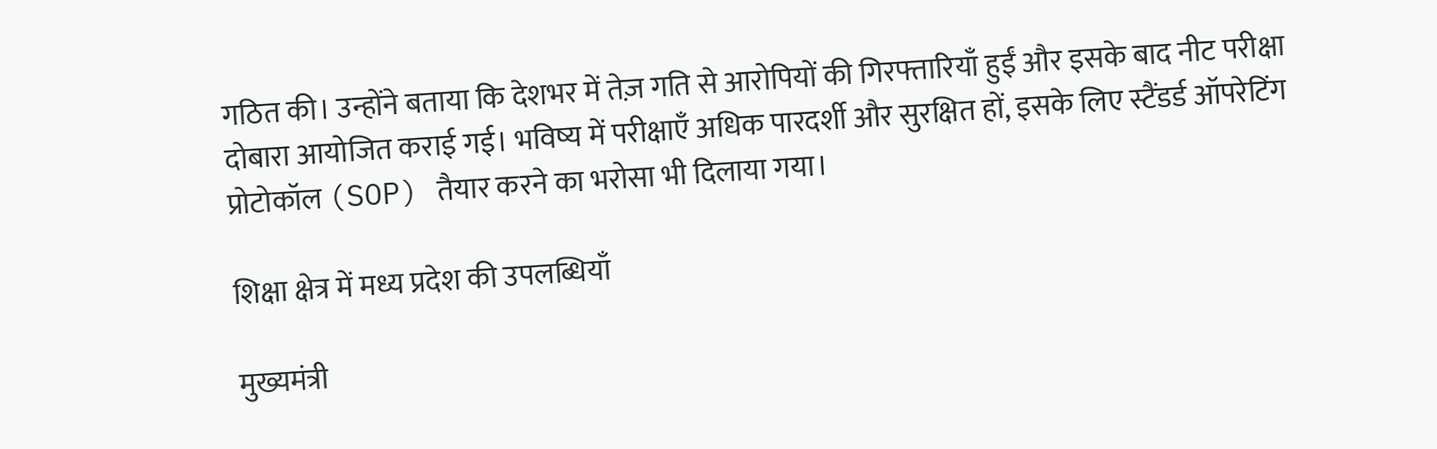गठित की। उन्होंने बताया कि देशभर में तेज़ गति से आरोपियों की गिरफ्तारियाँ हुईं और इसके बाद नीट परीक्षा दोबारा आयोजित कराई गई। भविष्य में परीक्षाएँ अधिक पारदर्शी और सुरक्षित हों, इसके लिए स्टैंडर्ड ऑपरेटिंग प्रोटोकॉल (SOP) तैयार करने का भरोसा भी दिलाया गया।

शिक्षा क्षेत्र में मध्य प्रदेश की उपलब्धियाँ

मुख्यमंत्री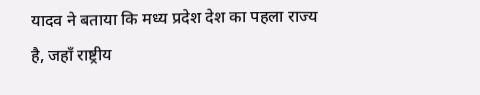यादव ने बताया कि मध्य प्रदेश देश का पहला राज्य है, जहाँ राष्ट्रीय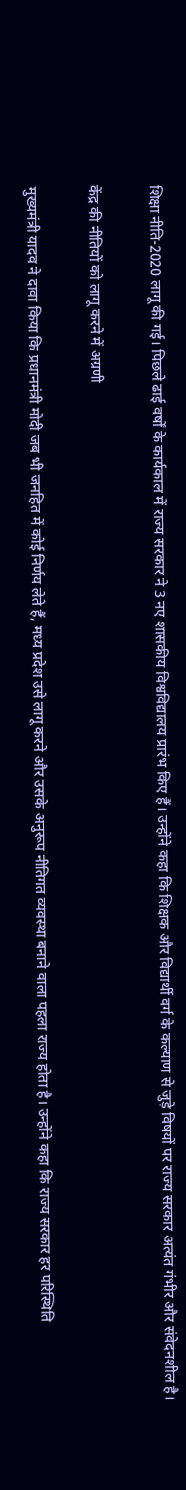शिक्षा नीति-2020 लागू की गई। पिछले ढाई वर्षों के कार्यकाल में राज्य सरकार ने 3 नए शासकीय विश्वविद्यालय प्रारंभ किए हैं। उन्होंने कहा कि शिक्षक और विद्यार्थी वर्ग के कल्याण से जुड़े विषयों पर राज्य सरकार अत्यंत गंभीर और संवेदनशील है।

केंद्र की नीतियों को लागू करने में अग्रणी

मुख्यमंत्री यादव ने दावा किया कि प्रधानमंत्री मोदी जब भी जनहित में कोई निर्णय लेते हैं, मध्य प्रदेश उसे लागू करने और उसके अनुरूप नीतिगत व्यवस्था बनाने वाला पहला राज्य होता है। उन्होंने कहा कि राज्य सरकार हर परिस्थिति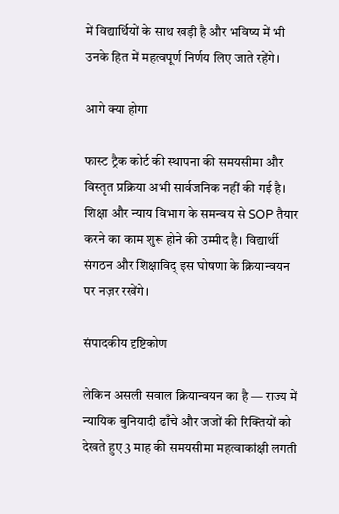में विद्यार्थियों के साथ खड़ी है और भविष्य में भी उनके हित में महत्वपूर्ण निर्णय लिए जाते रहेंगे।

आगे क्या होगा

फास्ट ट्रैक कोर्ट की स्थापना की समयसीमा और विस्तृत प्रक्रिया अभी सार्वजनिक नहीं की गई है। शिक्षा और न्याय विभाग के समन्वय से SOP तैयार करने का काम शुरू होने की उम्मीद है। विद्यार्थी संगठन और शिक्षाविद् इस घोषणा के क्रियान्वयन पर नज़र रखेंगे।

संपादकीय दृष्टिकोण

लेकिन असली सवाल क्रियान्वयन का है — राज्य में न्यायिक बुनियादी ढाँचे और जजों की रिक्तियों को देखते हुए 3 माह की समयसीमा महत्वाकांक्षी लगती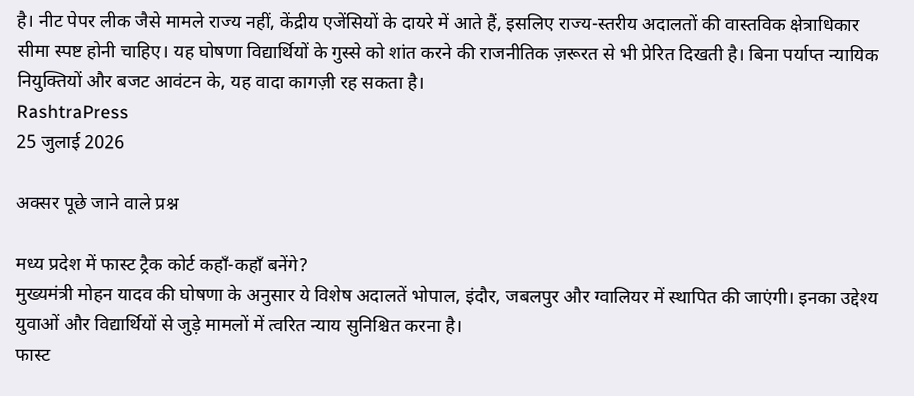है। नीट पेपर लीक जैसे मामले राज्य नहीं, केंद्रीय एजेंसियों के दायरे में आते हैं, इसलिए राज्य-स्तरीय अदालतों की वास्तविक क्षेत्राधिकार सीमा स्पष्ट होनी चाहिए। यह घोषणा विद्यार्थियों के गुस्से को शांत करने की राजनीतिक ज़रूरत से भी प्रेरित दिखती है। बिना पर्याप्त न्यायिक नियुक्तियों और बजट आवंटन के, यह वादा कागज़ी रह सकता है।
RashtraPress
25 जुलाई 2026

अक्सर पूछे जाने वाले प्रश्न

मध्य प्रदेश में फास्ट ट्रैक कोर्ट कहाँ-कहाँ बनेंगे?
मुख्यमंत्री मोहन यादव की घोषणा के अनुसार ये विशेष अदालतें भोपाल, इंदौर, जबलपुर और ग्वालियर में स्थापित की जाएंगी। इनका उद्देश्य युवाओं और विद्यार्थियों से जुड़े मामलों में त्वरित न्याय सुनिश्चित करना है।
फास्ट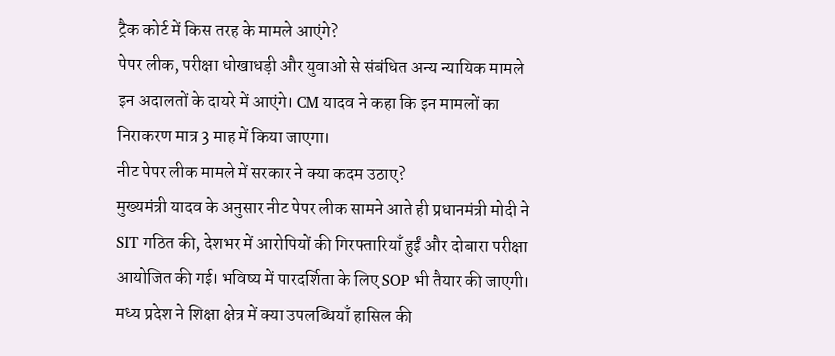ट्रैक कोर्ट में किस तरह के मामले आएंगे?
पेपर लीक, परीक्षा धोखाधड़ी और युवाओं से संबंधित अन्य न्यायिक मामले इन अदालतों के दायरे में आएंगे। CM यादव ने कहा कि इन मामलों का निराकरण मात्र 3 माह में किया जाएगा।
नीट पेपर लीक मामले में सरकार ने क्या कदम उठाए?
मुख्यमंत्री यादव के अनुसार नीट पेपर लीक सामने आते ही प्रधानमंत्री मोदी ने SIT गठित की, देशभर में आरोपियों की गिरफ्तारियाँ हुईं और दोबारा परीक्षा आयोजित की गई। भविष्य में पारदर्शिता के लिए SOP भी तैयार की जाएगी।
मध्य प्रदेश ने शिक्षा क्षेत्र में क्या उपलब्धियाँ हासिल की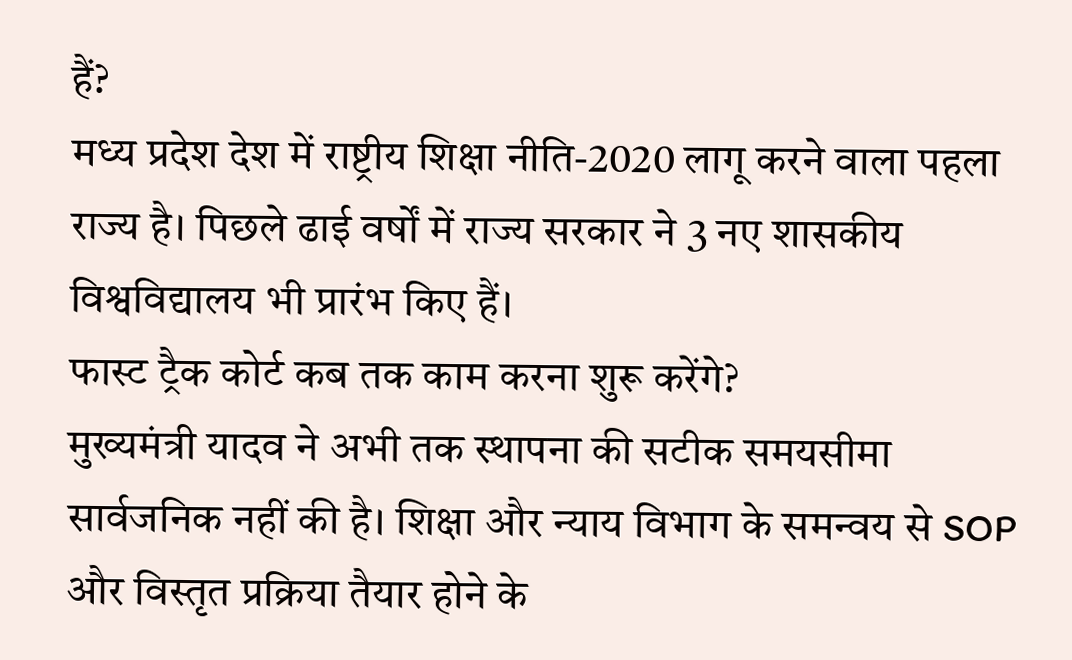हैं?
मध्य प्रदेश देश में राष्ट्रीय शिक्षा नीति-2020 लागू करने वाला पहला राज्य है। पिछले ढाई वर्षों में राज्य सरकार ने 3 नए शासकीय विश्वविद्यालय भी प्रारंभ किए हैं।
फास्ट ट्रैक कोर्ट कब तक काम करना शुरू करेंगे?
मुख्यमंत्री यादव ने अभी तक स्थापना की सटीक समयसीमा सार्वजनिक नहीं की है। शिक्षा और न्याय विभाग के समन्वय से SOP और विस्तृत प्रक्रिया तैयार होने के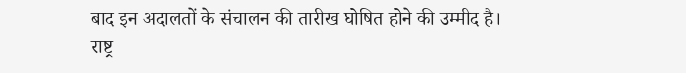बाद इन अदालतों के संचालन की तारीख घोषित होने की उम्मीद है।
राष्ट्र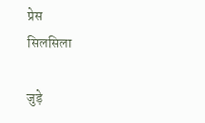प्रेस
सिलसिला

जुड़े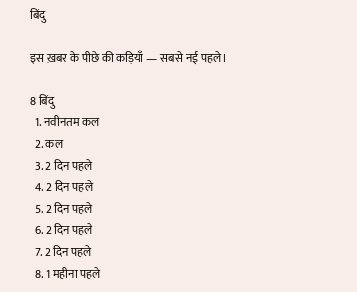बिंदु

इस ख़बर के पीछे की कड़ियाँ — सबसे नई पहले।

8 बिंदु
  1. नवीनतम कल
  2. कल
  3. 2 दिन पहले
  4. 2 दिन पहले
  5. 2 दिन पहले
  6. 2 दिन पहले
  7. 2 दिन पहले
  8. 1 महीना पहले